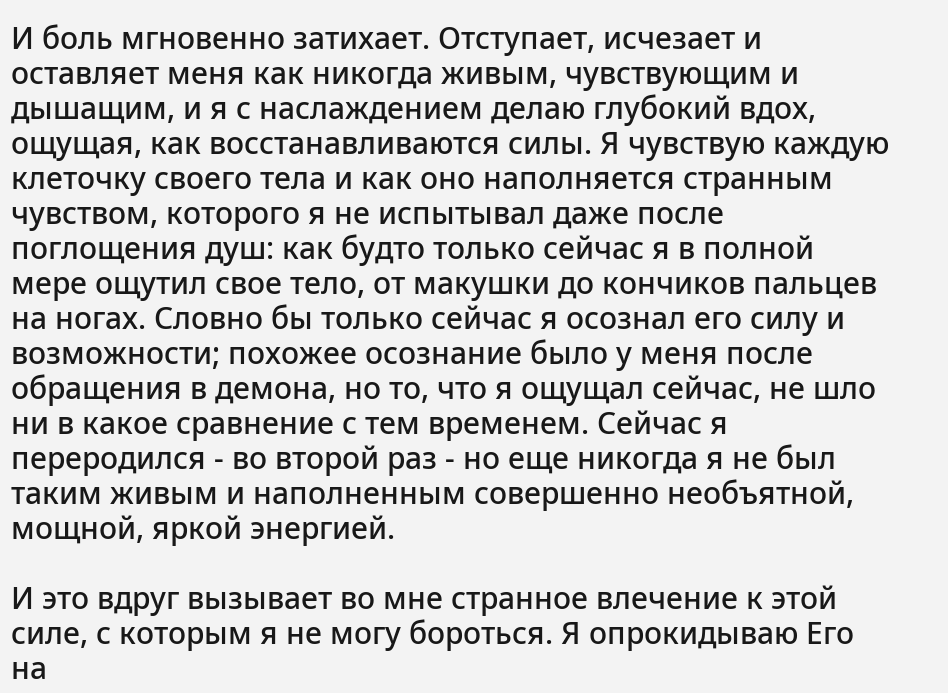И боль мгновенно затихает. Отступает, исчезает и оставляет меня как никогда живым, чувствующим и дышащим, и я с наслаждением делаю глубокий вдох, ощущая, как восстанавливаются силы. Я чувствую каждую клеточку своего тела и как оно наполняется странным чувством, которого я не испытывал даже после поглощения душ: как будто только сейчас я в полной мере ощутил свое тело, от макушки до кончиков пальцев на ногах. Словно бы только сейчас я осознал его силу и возможности; похожее осознание было у меня после обращения в демона, но то, что я ощущал сейчас, не шло ни в какое сравнение с тем временем. Сейчас я переродился - во второй раз - но еще никогда я не был таким живым и наполненным совершенно необъятной, мощной, яркой энергией.

И это вдруг вызывает во мне странное влечение к этой силе, с которым я не могу бороться. Я опрокидываю Его на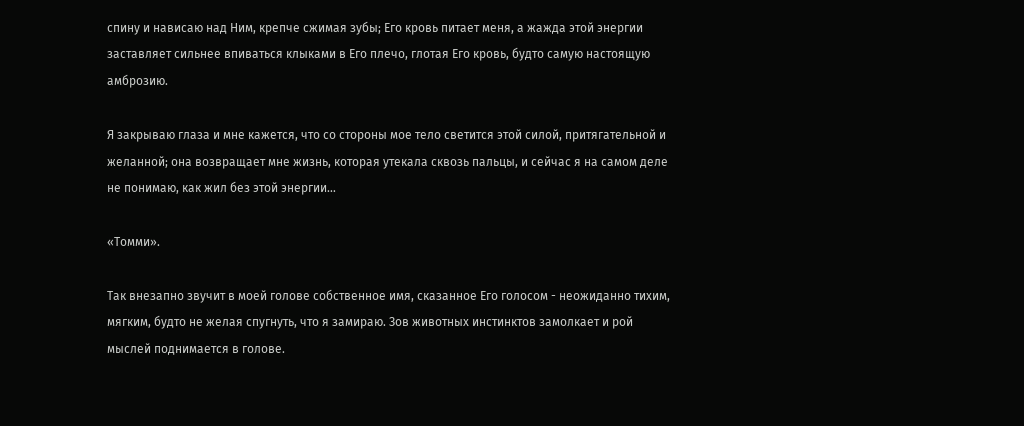спину и нависаю над Ним, крепче сжимая зубы; Его кровь питает меня, а жажда этой энергии заставляет сильнее впиваться клыками в Его плечо, глотая Его кровь, будто самую настоящую амброзию.

Я закрываю глаза и мне кажется, что со стороны мое тело светится этой силой, притягательной и желанной; она возвращает мне жизнь, которая утекала сквозь пальцы, и сейчас я на самом деле не понимаю, как жил без этой энергии…

«Томми».

Так внезапно звучит в моей голове собственное имя, сказанное Его голосом - неожиданно тихим, мягким, будто не желая спугнуть, что я замираю. Зов животных инстинктов замолкает и рой мыслей поднимается в голове.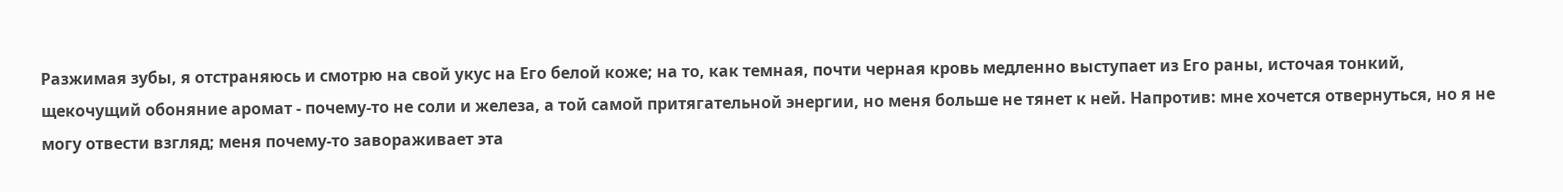Разжимая зубы, я отстраняюсь и смотрю на свой укус на Его белой коже; на то, как темная, почти черная кровь медленно выступает из Его раны, источая тонкий, щекочущий обоняние аромат - почему-то не соли и железа, а той самой притягательной энергии, но меня больше не тянет к ней. Напротив: мне хочется отвернуться, но я не могу отвести взгляд; меня почему-то завораживает эта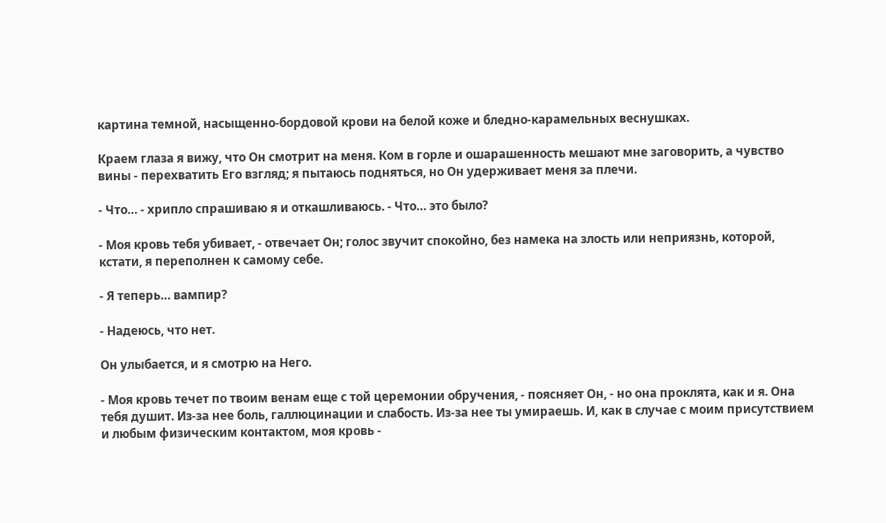картина темной, насыщенно-бордовой крови на белой коже и бледно-карамельных веснушках.

Краем глаза я вижу, что Он смотрит на меня. Ком в горле и ошарашенность мешают мне заговорить, а чувство вины - перехватить Его взгляд; я пытаюсь подняться, но Он удерживает меня за плечи.

- Что… - хрипло спрашиваю я и откашливаюсь. - Что… это было?

- Моя кровь тебя убивает, - отвечает Он; голос звучит спокойно, без намека на злость или неприязнь, которой, кстати, я переполнен к самому себе.

- Я теперь… вампир?

- Надеюсь, что нет.

Он улыбается, и я смотрю на Него.

- Моя кровь течет по твоим венам еще с той церемонии обручения, - поясняет Он, - но она проклята, как и я. Она тебя душит. Из-за нее боль, галлюцинации и слабость. Из-за нее ты умираешь. И, как в случае с моим присутствием и любым физическим контактом, моя кровь -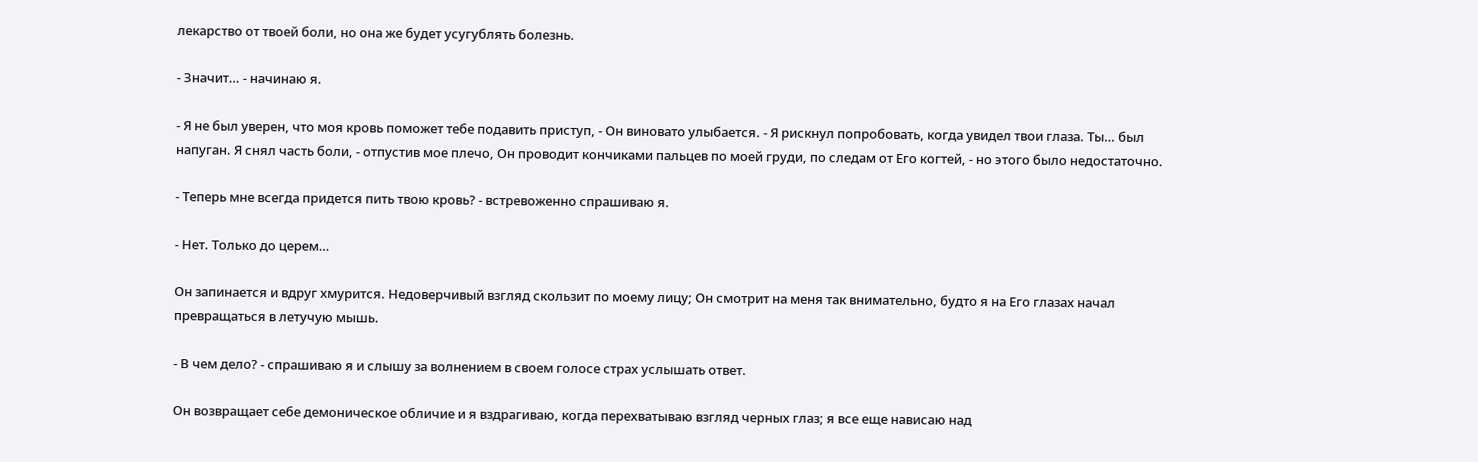лекарство от твоей боли, но она же будет усугублять болезнь.

- Значит… - начинаю я.

- Я не был уверен, что моя кровь поможет тебе подавить приступ, - Он виновато улыбается. - Я рискнул попробовать, когда увидел твои глаза. Ты… был напуган. Я снял часть боли, - отпустив мое плечо, Он проводит кончиками пальцев по моей груди, по следам от Его когтей, - но этого было недостаточно.

- Теперь мне всегда придется пить твою кровь? - встревоженно спрашиваю я.

- Нет. Только до церем…

Он запинается и вдруг хмурится. Недоверчивый взгляд скользит по моему лицу; Он смотрит на меня так внимательно, будто я на Его глазах начал превращаться в летучую мышь.

- В чем дело? - спрашиваю я и слышу за волнением в своем голосе страх услышать ответ.

Он возвращает себе демоническое обличие и я вздрагиваю, когда перехватываю взгляд черных глаз; я все еще нависаю над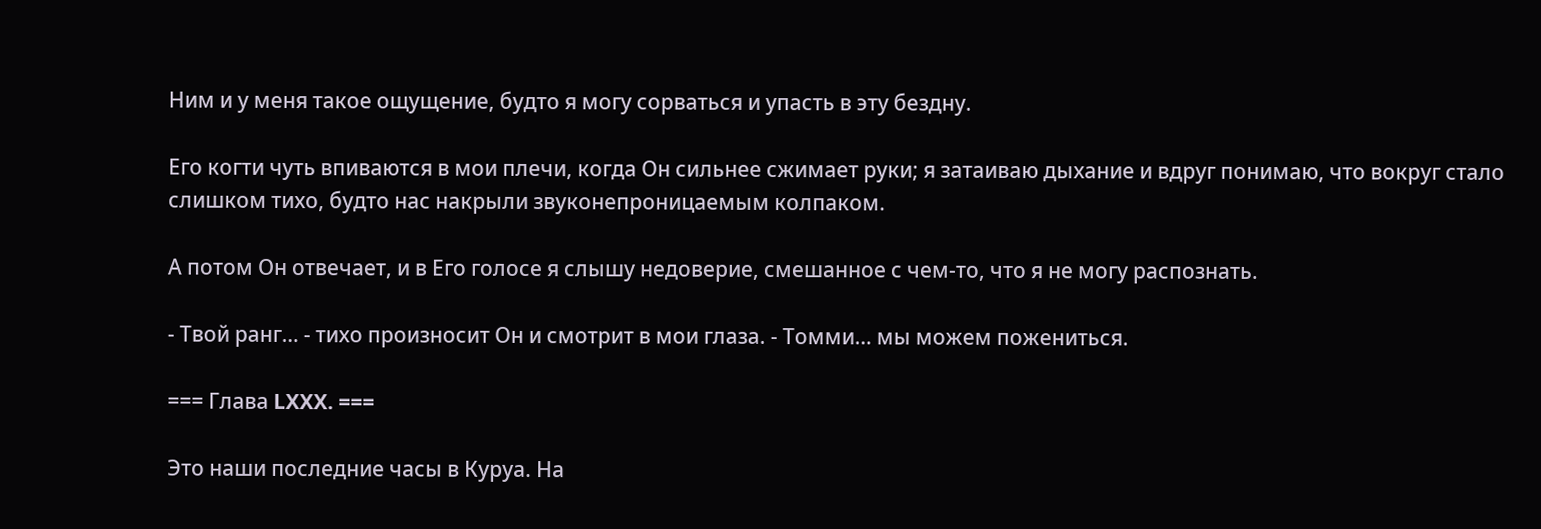Ним и у меня такое ощущение, будто я могу сорваться и упасть в эту бездну.

Его когти чуть впиваются в мои плечи, когда Он сильнее сжимает руки; я затаиваю дыхание и вдруг понимаю, что вокруг стало слишком тихо, будто нас накрыли звуконепроницаемым колпаком.

А потом Он отвечает, и в Его голосе я слышу недоверие, смешанное с чем-то, что я не могу распознать.

- Твой ранг… - тихо произносит Он и смотрит в мои глаза. - Томми… мы можем пожениться.

=== Глава LXXX. ===

Это наши последние часы в Куруа. На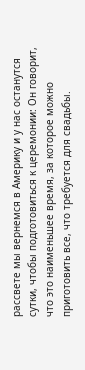рассвете мы вернемся в Америку и у нас останутся сутки, чтобы подготовиться к церемонии: Он говорит, что это наименьшее время, за которое можно приготовить все, что требуется для свадьбы.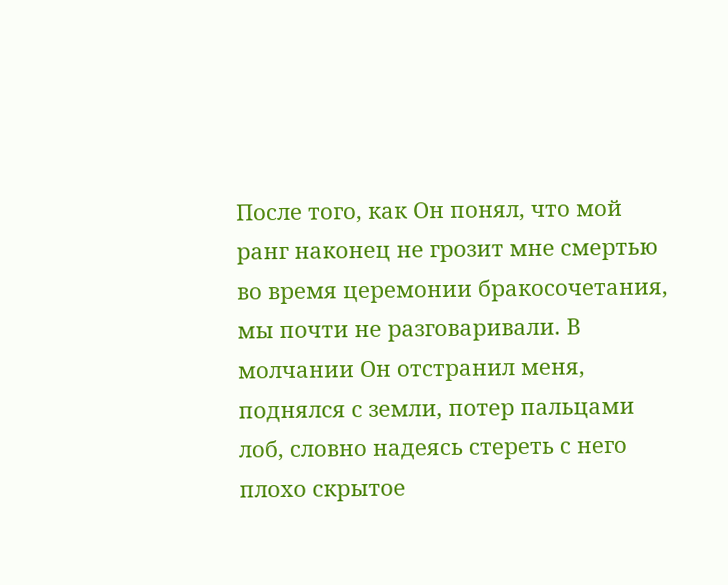После того, как Он понял, что мой ранг наконец не грозит мне смертью во время церемонии бракосочетания, мы почти не разговаривали. В молчании Он отстранил меня, поднялся с земли, потер пальцами лоб, словно надеясь стереть с него плохо скрытое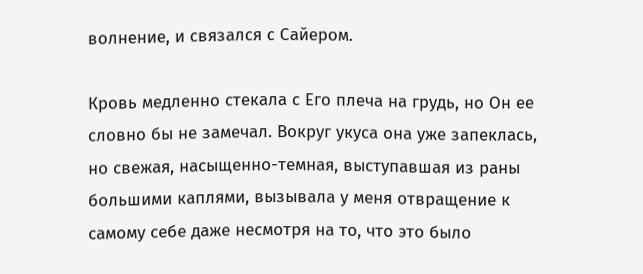волнение, и связался с Сайером.

Кровь медленно стекала с Его плеча на грудь, но Он ее словно бы не замечал. Вокруг укуса она уже запеклась, но свежая, насыщенно-темная, выступавшая из раны большими каплями, вызывала у меня отвращение к самому себе даже несмотря на то, что это было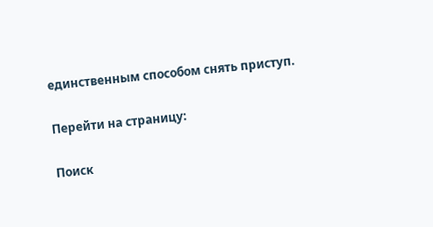единственным способом снять приступ.

Перейти на страницу:

Поиск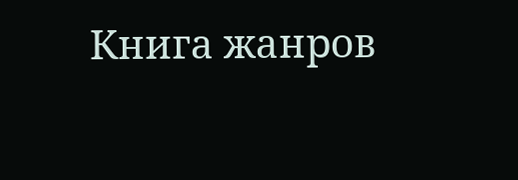Книга жанров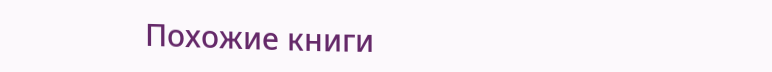Похожие книги